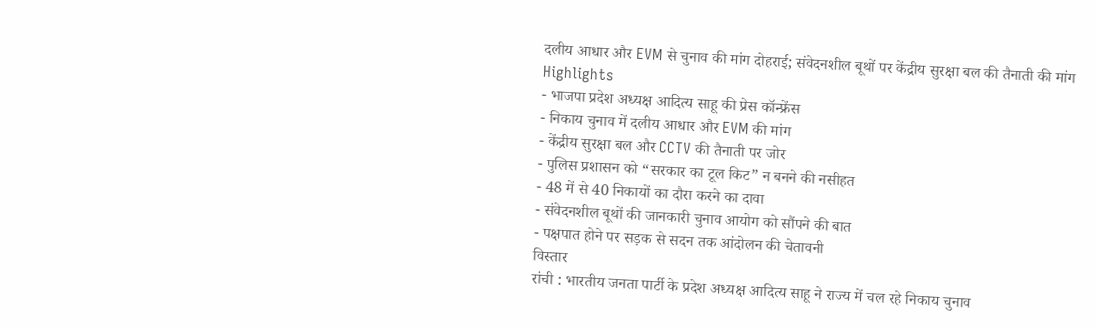दलीय आधार और EVM से चुनाव की मांग दोहराई; संवेदनशील बूथों पर केंद्रीय सुरक्षा बल की तैनाती की मांग
Highlights
- भाजपा प्रदेश अध्यक्ष आदित्य साहू की प्रेस कॉन्फ्रेंस
- निकाय चुनाव में दलीय आधार और EVM की मांग
- केंद्रीय सुरक्षा बल और CCTV की तैनाती पर जोर
- पुलिस प्रशासन को “सरकार का टूल किट” न बनने की नसीहत
- 48 में से 40 निकायों का दौरा करने का दावा
- संवेदनशील बूथों की जानकारी चुनाव आयोग को सौंपने की बात
- पक्षपात होने पर सड़क से सदन तक आंदोलन की चेतावनी
विस्तार
रांची : भारतीय जनता पार्टी के प्रदेश अध्यक्ष आदित्य साहू ने राज्य में चल रहे निकाय चुनाव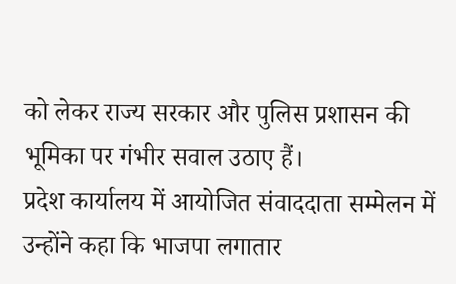को लेकर राज्य सरकार और पुलिस प्रशासन की भूमिका पर गंभीर सवाल उठाए हैं।
प्रदेश कार्यालय में आयोजित संवाददाता सम्मेलन में उन्होंने कहा कि भाजपा लगातार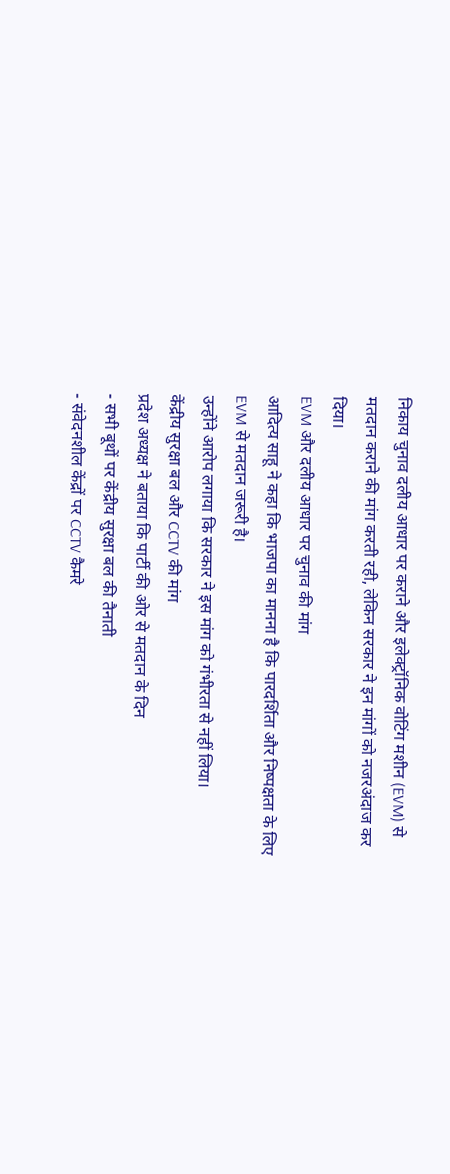निकाय चुनाव दलीय आधार पर कराने और इलेक्ट्रॉनिक वोटिंग मशीन (EVM) से मतदान कराने की मांग करती रही, लेकिन सरकार ने इन मांगों को नजरअंदाज कर दिया।
EVM और दलीय आधार पर चुनाव की मांग
आदित्य साहू ने कहा कि भाजपा का मानना है कि पारदर्शिता और निष्पक्षता के लिए EVM से मतदान जरूरी है।
उन्होंने आरोप लगाया कि सरकार ने इस मांग को गंभीरता से नहीं लिया।
केंद्रीय सुरक्षा बल और CCTV की मांग
प्रदेश अध्यक्ष ने बताया कि पार्टी की ओर से मतदान के दिन
- सभी बूथों पर केंद्रीय सुरक्षा बल की तैनाती
- संवेदनशील केंद्रों पर CCTV कैमरे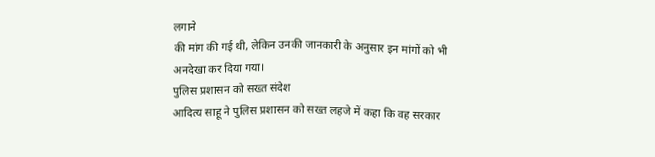लगाने
की मांग की गई थी, लेकिन उनकी जानकारी के अनुसार इन मांगों को भी अनदेखा कर दिया गया।
पुलिस प्रशासन को सख्त संदेश
आदित्य साहू ने पुलिस प्रशासन को सख्त लहजे में कहा कि वह सरकार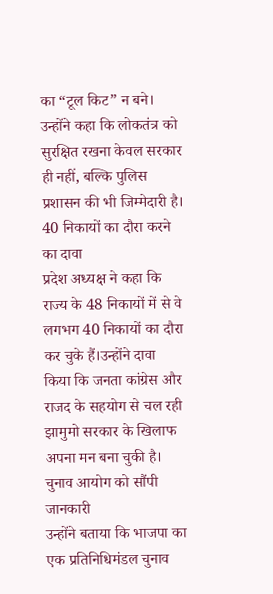का “टूल किट” न बने।
उन्होंने कहा कि लोकतंत्र को सुरक्षित रखना केवल सरकार ही नहीं, बल्कि पुलिस प्रशासन की भी जिम्मेदारी है।
40 निकायों का दौरा करने का दावा
प्रदेश अध्यक्ष ने कहा कि राज्य के 48 निकायों में से वे लगभग 40 निकायों का दौरा कर चुके हैं।उन्होंने दावा किया कि जनता कांग्रेस और राजद के सहयोग से चल रही झामुमो सरकार के खिलाफ अपना मन बना चुकी है।
चुनाव आयोग को सौंपी जानकारी
उन्होंने बताया कि भाजपा का एक प्रतिनिधिमंडल चुनाव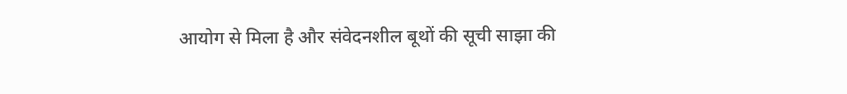आयोग से मिला है और संवेदनशील बूथों की सूची साझा की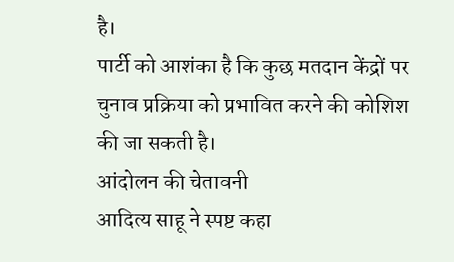है।
पार्टी को आशंका है कि कुछ मतदान केंद्रों पर चुनाव प्रक्रिया को प्रभावित करने की कोशिश की जा सकती है।
आंदोलन की चेतावनी
आदित्य साहू ने स्पष्ट कहा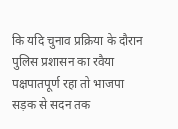कि यदि चुनाव प्रक्रिया के दौरान पुलिस प्रशासन का रवैया पक्षपातपूर्ण रहा तो भाजपा सड़क से सदन तक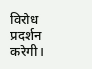विरोध प्रदर्शन करेगी।